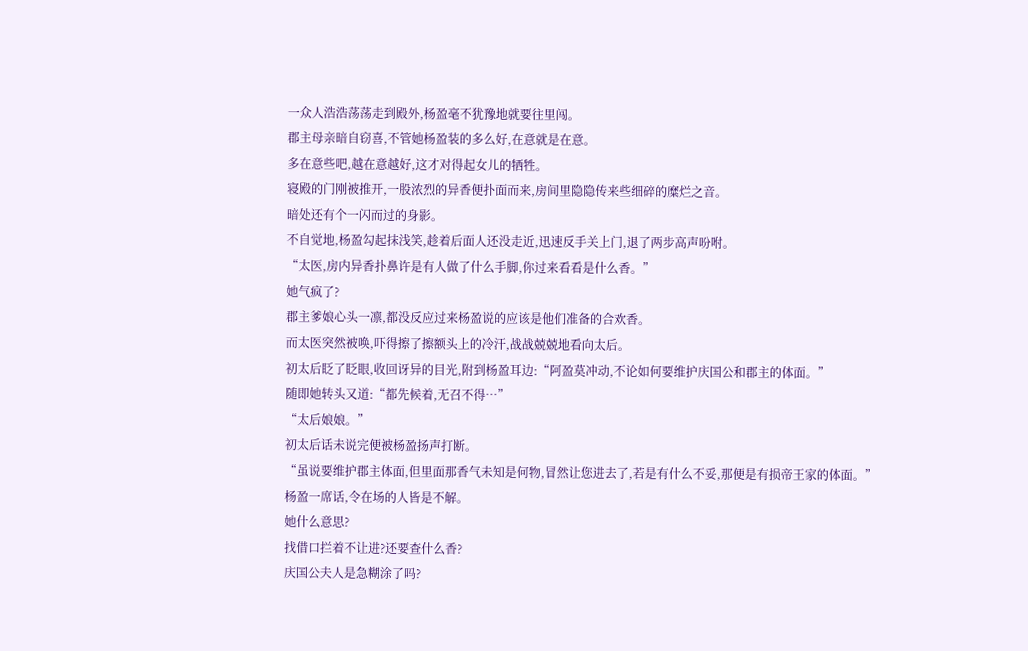一众人浩浩荡荡走到殿外,杨盈毫不犹豫地就要往里闯。
郡主母亲暗自窃喜,不管她杨盈装的多么好,在意就是在意。
多在意些吧,越在意越好,这才对得起女儿的牺牲。
寝殿的门刚被推开,一股浓烈的异香便扑面而来,房间里隐隐传来些细碎的糜烂之音。
暗处还有个一闪而过的身影。
不自觉地,杨盈勾起抹浅笑,趁着后面人还没走近,迅速反手关上门,退了两步高声吩咐。
“太医,房内异香扑鼻许是有人做了什么手脚,你过来看看是什么香。”
她气疯了?
郡主爹娘心头一凛,都没反应过来杨盈说的应该是他们准备的合欢香。
而太医突然被唤,吓得擦了擦额头上的冷汗,战战兢兢地看向太后。
初太后眨了眨眼,收回讶异的目光,附到杨盈耳边:“阿盈莫冲动,不论如何要维护庆国公和郡主的体面。”
随即她转头又道:“都先候着,无召不得…”
“太后娘娘。”
初太后话未说完便被杨盈扬声打断。
“虽说要维护郡主体面,但里面那香气未知是何物,冒然让您进去了,若是有什么不妥,那便是有损帝王家的体面。”
杨盈一席话,令在场的人皆是不解。
她什么意思?
找借口拦着不让进?还要查什么香?
庆国公夫人是急糊涂了吗?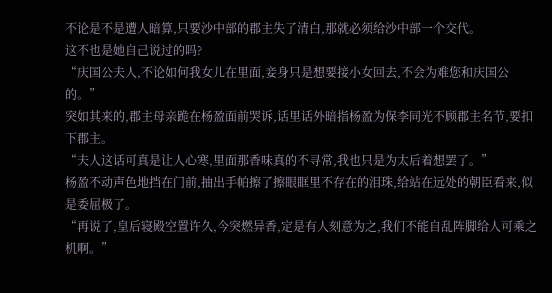不论是不是遭人暗算,只要沙中部的郡主失了清白,那就必须给沙中部一个交代。
这不也是她自己说过的吗?
“庆国公夫人,不论如何我女儿在里面,妾身只是想要接小女回去,不会为难您和庆国公的。”
突如其来的,郡主母亲跪在杨盈面前哭诉,话里话外暗指杨盈为保李同光不顾郡主名节,要扣下郡主。
“夫人这话可真是让人心寒,里面那香味真的不寻常,我也只是为太后着想罢了。”
杨盈不动声色地挡在门前,抽出手帕擦了擦眼眶里不存在的泪珠,给站在远处的朝臣看来,似是委屈极了。
“再说了,皇后寝殿空置许久,今突燃异香,定是有人刻意为之,我们不能自乱阵脚给人可乘之机啊。”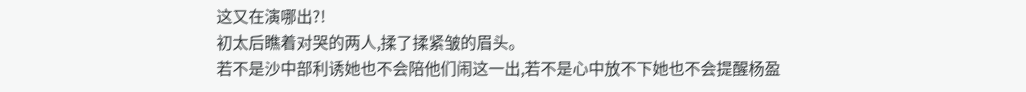这又在演哪出?!
初太后瞧着对哭的两人,揉了揉紧皱的眉头。
若不是沙中部利诱她也不会陪他们闹这一出,若不是心中放不下她也不会提醒杨盈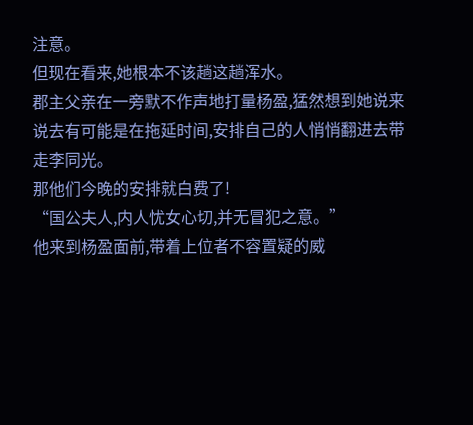注意。
但现在看来,她根本不该趟这趟浑水。
郡主父亲在一旁默不作声地打量杨盈,猛然想到她说来说去有可能是在拖延时间,安排自己的人悄悄翻进去带走李同光。
那他们今晚的安排就白费了!
“国公夫人,内人忧女心切,并无冒犯之意。”
他来到杨盈面前,带着上位者不容置疑的威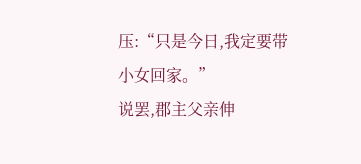压:“只是今日,我定要带小女回家。”
说罢,郡主父亲伸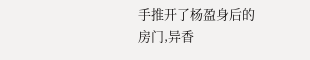手推开了杨盈身后的房门,异香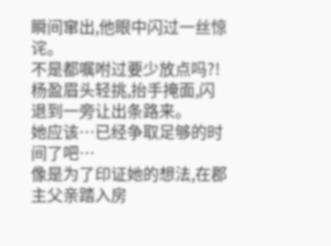瞬间窜出,他眼中闪过一丝惊诧。
不是都嘱咐过要少放点吗?!
杨盈眉头轻挑,抬手掩面,闪退到一旁让出条路来。
她应该…已经争取足够的时间了吧…
像是为了印证她的想法,在郡主父亲踏入房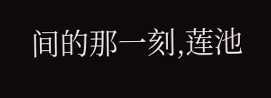间的那一刻,莲池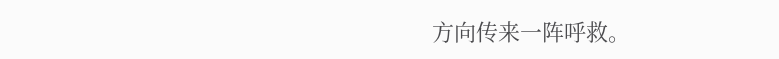方向传来一阵呼救。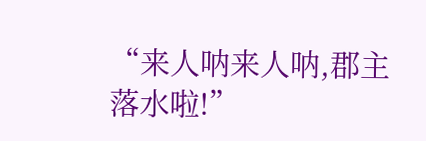“来人呐来人呐,郡主落水啦!”